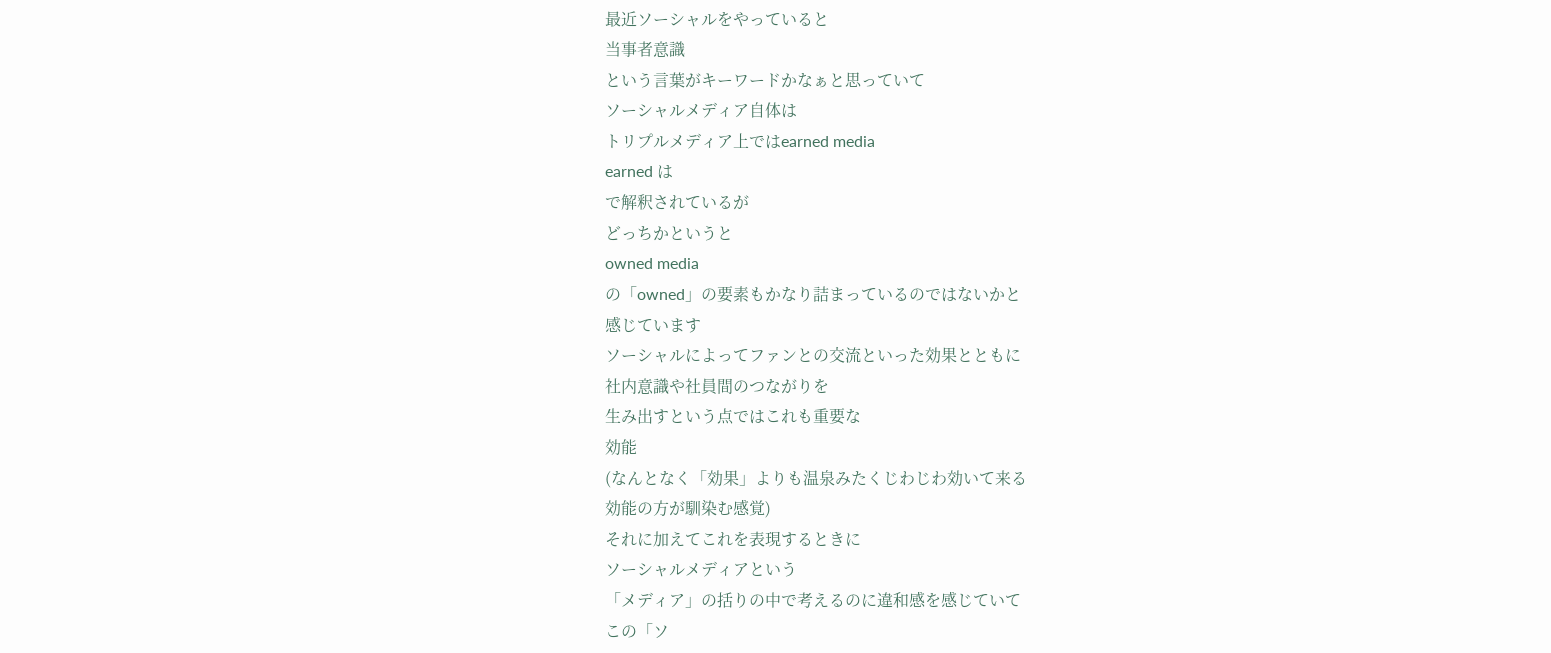最近ソーシャルをやっていると
当事者意識
という言葉がキーワードかなぁと思っていて
ソーシャルメディア自体は
トリプルメディア上ではearned media
earned は
で解釈されているが
どっちかというと
owned media
の「owned」の要素もかなり詰まっているのではないかと
感じています
ソーシャルによってファンとの交流といった効果とともに
社内意識や社員間のつながりを
生み出すという点ではこれも重要な
効能
(なんとなく「効果」よりも温泉みたくじわじわ効いて来る
効能の方が馴染む感覚)
それに加えてこれを表現するときに
ソーシャルメディアという
「メディア」の括りの中で考えるのに違和感を感じていて
この「ソ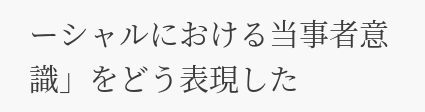ーシャルにおける当事者意識」をどう表現した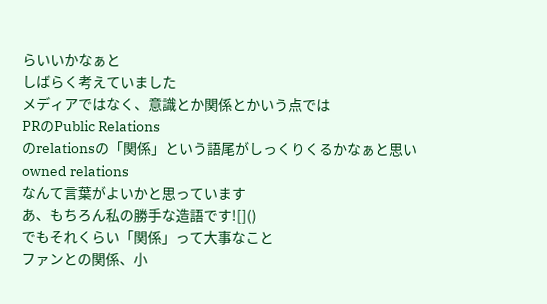らいいかなぁと
しばらく考えていました
メディアではなく、意識とか関係とかいう点では
PRのPublic Relations
のrelationsの「関係」という語尾がしっくりくるかなぁと思い
owned relations
なんて言葉がよいかと思っています
あ、もちろん私の勝手な造語です![]()
でもそれくらい「関係」って大事なこと
ファンとの関係、小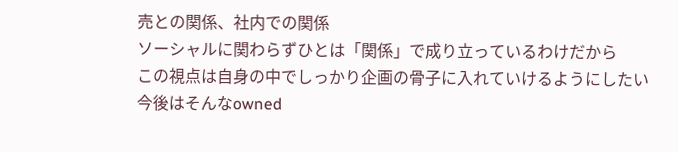売との関係、社内での関係
ソーシャルに関わらずひとは「関係」で成り立っているわけだから
この視点は自身の中でしっかり企画の骨子に入れていけるようにしたい
今後はそんなowned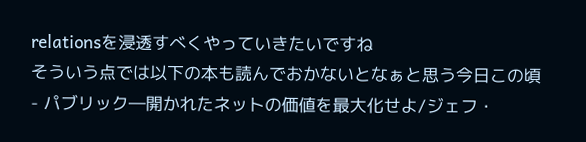relationsを浸透すべくやっていきたいですね
そういう点では以下の本も読んでおかないとなぁと思う今日この頃
- パブリック―開かれたネットの価値を最大化せよ/ジェフ・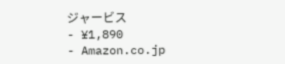ジャービス
- ¥1,890
- Amazon.co.jp